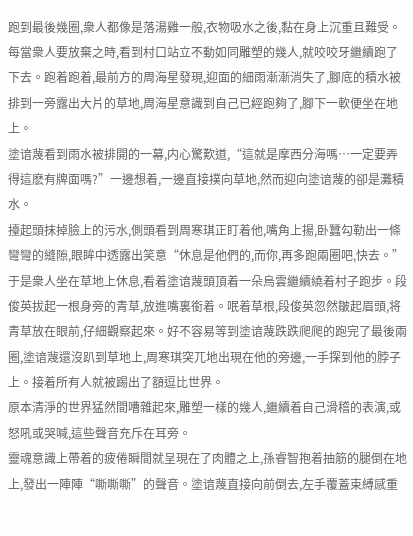跑到最後幾圈,衆人都像是落湯雞一般,衣物吸水之後,黏在身上沉重且難受。每當衆人要放棄之時,看到村口站立不動如同雕塑的幾人,就咬咬牙繼續跑了下去。跑着跑着,最前方的周海星發現,迎面的細雨漸漸消失了,腳底的積水被排到一旁露出大片的草地,周海星意識到自己已經跑夠了,腳下一軟便坐在地上。
塗谙蔑看到雨水被排開的一幕,内心驚歎道,“這就是摩西分海嗎…一定要弄得這麽有牌面嗎?”一邊想着,一邊直接撲向草地,然而迎向塗谙蔑的卻是灘積水。
擡起頭抹掉臉上的污水,側頭看到周寒琪正盯着他,嘴角上揚,卧蠶勾勒出一條彎彎的縫隙,眼眸中透露出笑意“休息是他們的,而你,再多跑兩圈吧,快去。”
于是衆人坐在草地上休息,看着塗谙蔑頭頂着一朵烏雲繼續繞着村子跑步。段俊英拔起一根身旁的青草,放進嘴裏銜着。呡着草根,段俊英忽然皺起眉頭,将青草放在眼前,仔細觀察起來。好不容易等到塗谙蔑跌跌爬爬的跑完了最後兩圈,塗谙蔑還沒趴到草地上,周寒琪突兀地出現在他的旁邊,一手探到他的脖子上。接着所有人就被踢出了額逗比世界。
原本清淨的世界猛然間嘈雜起來,雕塑一樣的幾人,繼續着自己滑稽的表演,或怒吼或哭喊,這些聲音充斥在耳旁。
靈魂意識上帶着的疲倦瞬間就呈現在了肉體之上,孫睿智抱着抽筋的腿倒在地上,發出一陣陣“嘶嘶嘶”的聲音。塗谙蔑直接向前倒去,左手覆蓋束縛感重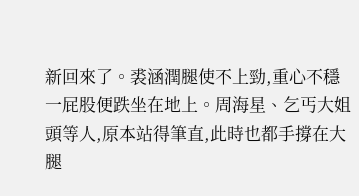新回來了。裘涵潤腿使不上勁,重心不穩一屁股便跌坐在地上。周海星、乞丐大姐頭等人,原本站得筆直,此時也都手撐在大腿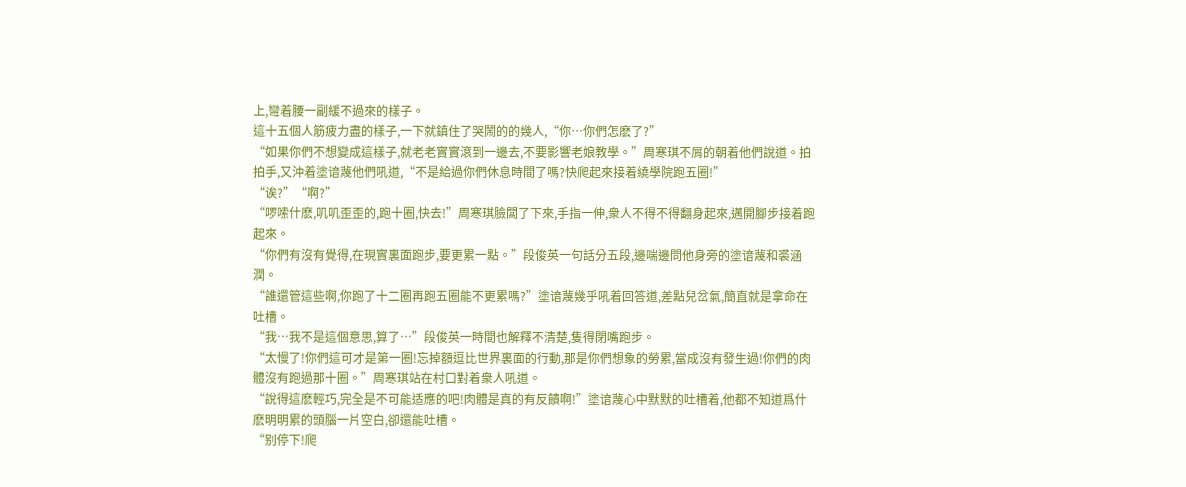上,彎着腰一副緩不過來的樣子。
這十五個人筋疲力盡的樣子,一下就鎮住了哭鬧的的幾人,“你…你們怎麽了?”
“如果你們不想變成這樣子,就老老實實滾到一邊去,不要影響老娘教學。”周寒琪不屑的朝着他們說道。拍拍手,又沖着塗谙蔑他們吼道,“不是給過你們休息時間了嗎?快爬起來接着繞學院跑五圈!”
“诶?”“啊?”
“啰嗦什麽,叽叽歪歪的,跑十圈,快去!”周寒琪臉闆了下來,手指一伸,衆人不得不得翻身起來,邁開腳步接着跑起來。
“你們有沒有覺得,在現實裏面跑步,要更累一點。”段俊英一句話分五段,邊喘邊問他身旁的塗谙蔑和裘涵潤。
“誰還管這些啊,你跑了十二圈再跑五圈能不更累嗎?”塗谙蔑幾乎吼着回答道,差點兒岔氣,簡直就是拿命在吐槽。
“我…我不是這個意思,算了…”段俊英一時間也解釋不清楚,隻得閉嘴跑步。
“太慢了!你們這可才是第一圈!忘掉額逗比世界裏面的行動,那是你們想象的勞累,當成沒有發生過!你們的肉體沒有跑過那十圈。”周寒琪站在村口對着衆人吼道。
“說得這麽輕巧,完全是不可能适應的吧!肉體是真的有反饋啊!”塗谙蔑心中默默的吐槽着,他都不知道爲什麽明明累的頭腦一片空白,卻還能吐槽。
“别停下!爬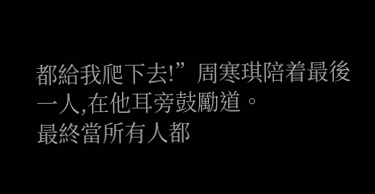都給我爬下去!”周寒琪陪着最後一人,在他耳旁鼓勵道。
最終當所有人都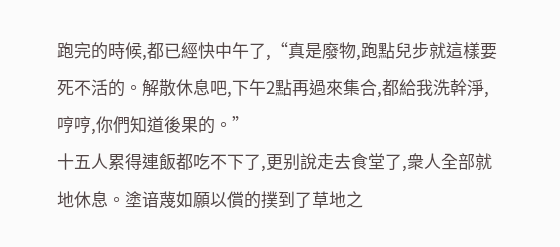跑完的時候,都已經快中午了,“真是廢物,跑點兒步就這樣要死不活的。解散休息吧,下午2點再過來集合,都給我洗幹淨,哼哼,你們知道後果的。”
十五人累得連飯都吃不下了,更别說走去食堂了,衆人全部就地休息。塗谙蔑如願以償的撲到了草地之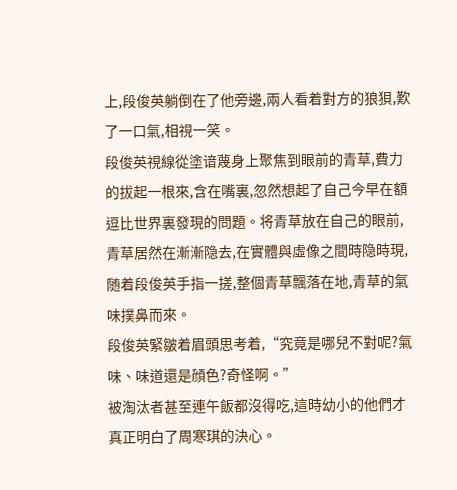上,段俊英躺倒在了他旁邊,兩人看着對方的狼狽,歎了一口氣,相視一笑。
段俊英視線從塗谙蔑身上聚焦到眼前的青草,費力的拔起一根來,含在嘴裏,忽然想起了自己今早在額逗比世界裏發現的問題。将青草放在自己的眼前,青草居然在漸漸隐去,在實體與虛像之間時隐時現,随着段俊英手指一搓,整個青草飄落在地,青草的氣味撲鼻而來。
段俊英緊皺着眉頭思考着,“究竟是哪兒不對呢?氣味、味道還是顔色?奇怪啊。”
被淘汰者甚至連午飯都沒得吃,這時幼小的他們才真正明白了周寒琪的決心。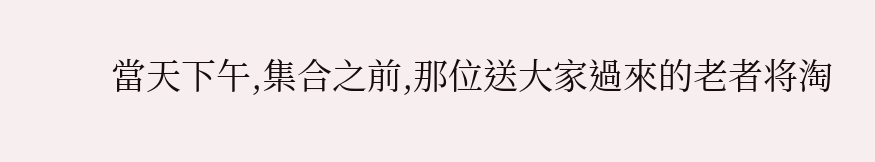當天下午,集合之前,那位送大家過來的老者将淘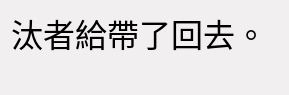汰者給帶了回去。